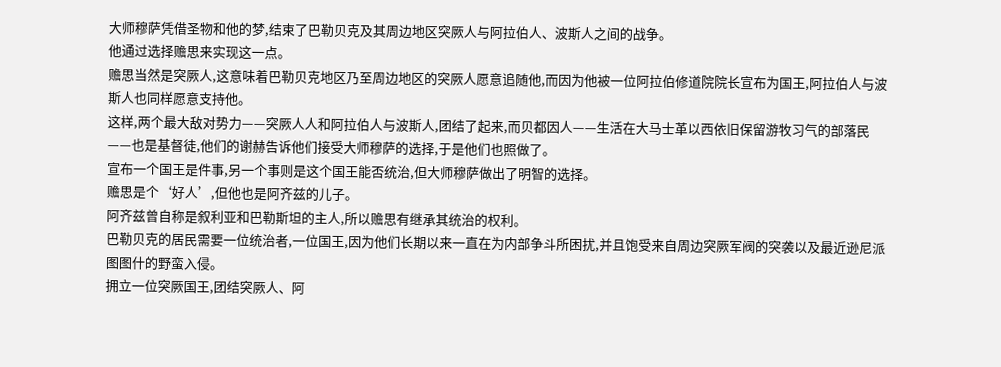大师穆萨凭借圣物和他的梦,结束了巴勒贝克及其周边地区突厥人与阿拉伯人、波斯人之间的战争。
他通过选择赡思来实现这一点。
赡思当然是突厥人,这意味着巴勒贝克地区乃至周边地区的突厥人愿意追随他,而因为他被一位阿拉伯修道院院长宣布为国王,阿拉伯人与波斯人也同样愿意支持他。
这样,两个最大敌对势力——突厥人人和阿拉伯人与波斯人,团结了起来,而贝都因人——生活在大马士革以西依旧保留游牧习气的部落民——也是基督徒,他们的谢赫告诉他们接受大师穆萨的选择,于是他们也照做了。
宣布一个国王是件事,另一个事则是这个国王能否统治,但大师穆萨做出了明智的选择。
赡思是个‘好人’,但他也是阿齐兹的儿子。
阿齐兹曾自称是叙利亚和巴勒斯坦的主人,所以赡思有继承其统治的权利。
巴勒贝克的居民需要一位统治者,一位国王,因为他们长期以来一直在为内部争斗所困扰,并且饱受来自周边突厥军阀的突袭以及最近逊尼派图图什的野蛮入侵。
拥立一位突厥国王,团结突厥人、阿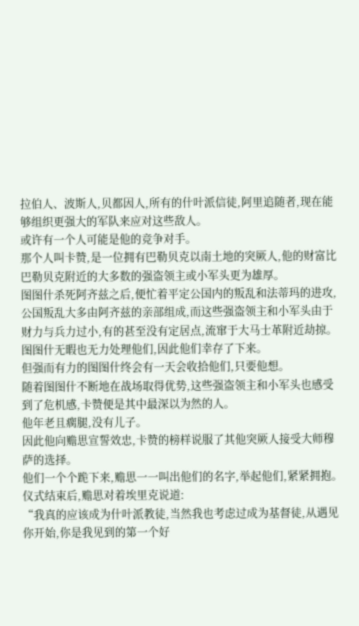拉伯人、波斯人,贝都因人,所有的什叶派信徒,阿里追随者,现在能够组织更强大的军队来应对这些敌人。
或许有一个人可能是他的竞争对手。
那个人叫卡赞,是一位拥有巴勒贝克以南土地的突厥人,他的财富比巴勒贝克附近的大多数的强盗领主或小军头更为雄厚。
图图什杀死阿齐兹之后,便忙着平定公国内的叛乱和法蒂玛的进攻,公国叛乱大多由阿齐兹的亲部组成,而这些强盗领主和小军头由于财力与兵力过小,有的甚至没有定居点,流窜于大马士革附近劫掠。
图图什无暇也无力处理他们,因此他们幸存了下来。
但强而有力的图图什终会有一天会收拾他们,只要他想。
随着图图什不断地在战场取得优势,这些强盗领主和小军头也感受到了危机感,卡赞便是其中最深以为然的人。
他年老且瘸腿,没有儿子。
因此他向赡思宣誓效忠,卡赞的榜样说服了其他突厥人接受大师穆萨的选择。
他们一个个跪下来,赡思一一叫出他们的名字,举起他们,紧紧拥抱。
仪式结束后,赡思对着埃里克说道:
“我真的应该成为什叶派教徒,当然我也考虑过成为基督徒,从遇见你开始,你是我见到的第一个好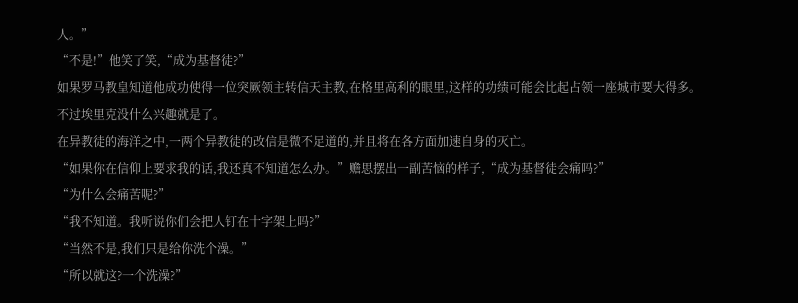人。”
“不是!”他笑了笑,“成为基督徒?”
如果罗马教皇知道他成功使得一位突厥领主转信天主教,在格里高利的眼里,这样的功绩可能会比起占领一座城市要大得多。
不过埃里克没什么兴趣就是了。
在异教徒的海洋之中,一两个异教徒的改信是微不足道的,并且将在各方面加速自身的灭亡。
“如果你在信仰上要求我的话,我还真不知道怎么办。”赡思摆出一副苦恼的样子,“成为基督徒会痛吗?”
“为什么会痛苦呢?”
“我不知道。我听说你们会把人钉在十字架上吗?”
“当然不是,我们只是给你洗个澡。”
“所以就这?一个洗澡?”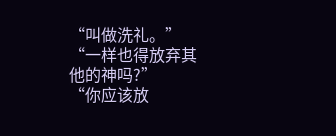“叫做洗礼。”
“一样也得放弃其他的神吗?”
“你应该放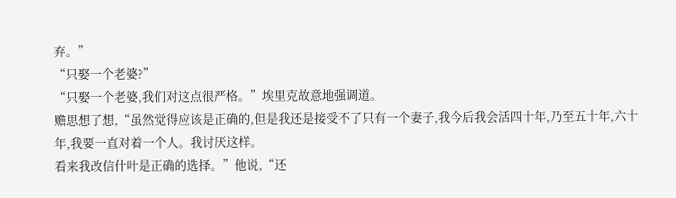弃。”
“只娶一个老婆?”
“只娶一个老婆,我们对这点很严格。”埃里克故意地强调道。
赡思想了想,“虽然觉得应该是正确的,但是我还是接受不了只有一个妻子,我今后我会活四十年,乃至五十年,六十年,我要一直对着一个人。我讨厌这样。
看来我改信什叶是正确的选择。”他说,“还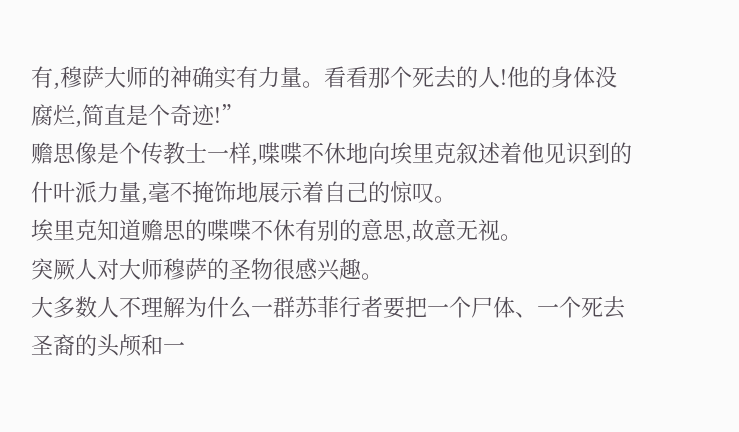有,穆萨大师的神确实有力量。看看那个死去的人!他的身体没腐烂,简直是个奇迹!”
赡思像是个传教士一样,喋喋不休地向埃里克叙述着他见识到的什叶派力量,毫不掩饰地展示着自己的惊叹。
埃里克知道赡思的喋喋不休有别的意思,故意无视。
突厥人对大师穆萨的圣物很感兴趣。
大多数人不理解为什么一群苏菲行者要把一个尸体、一个死去圣裔的头颅和一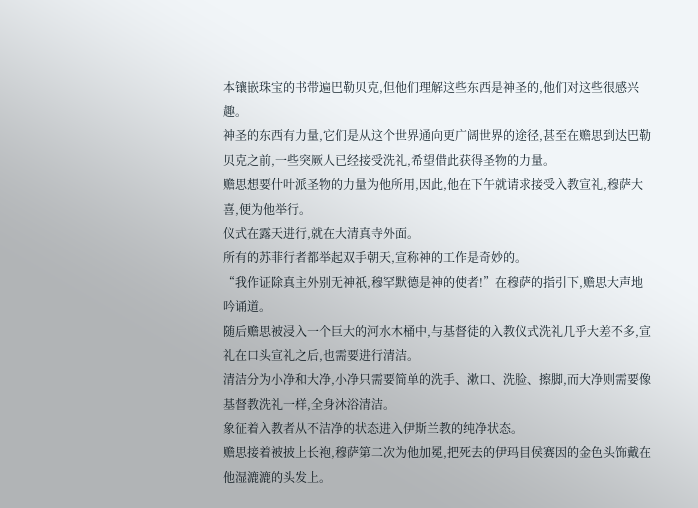本镶嵌珠宝的书带遍巴勒贝克,但他们理解这些东西是神圣的,他们对这些很感兴趣。
神圣的东西有力量,它们是从这个世界通向更广阔世界的途径,甚至在赡思到达巴勒贝克之前,一些突厥人已经接受洗礼,希望借此获得圣物的力量。
赡思想要什叶派圣物的力量为他所用,因此,他在下午就请求接受入教宣礼,穆萨大喜,便为他举行。
仪式在露天进行,就在大清真寺外面。
所有的苏菲行者都举起双手朝天,宣称神的工作是奇妙的。
“我作证除真主外别无神祇,穆罕默德是神的使者!”在穆萨的指引下,赡思大声地吟诵道。
随后赡思被浸入一个巨大的河水木桶中,与基督徒的入教仪式洗礼几乎大差不多,宣礼在口头宣礼之后,也需要进行清洁。
清洁分为小净和大净,小净只需要简单的洗手、漱口、洗脸、擦脚,而大净则需要像基督教洗礼一样,全身沐浴清洁。
象征着入教者从不洁净的状态进入伊斯兰教的纯净状态。
赡思接着被披上长袍,穆萨第二次为他加冕,把死去的伊玛目侯赛因的金色头饰戴在他湿漉漉的头发上。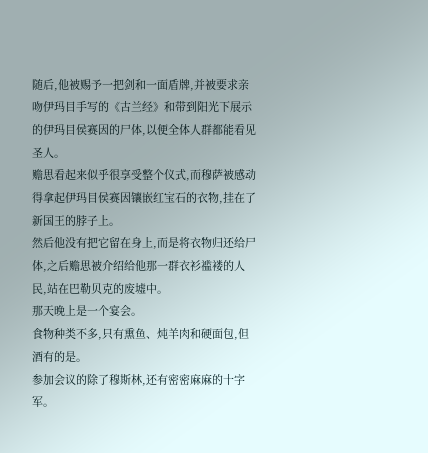随后,他被赐予一把剑和一面盾牌,并被要求亲吻伊玛目手写的《古兰经》和带到阳光下展示的伊玛目侯赛因的尸体,以便全体人群都能看见圣人。
赡思看起来似乎很享受整个仪式,而穆萨被感动得拿起伊玛目侯赛因镶嵌红宝石的衣物,挂在了新国王的脖子上。
然后他没有把它留在身上,而是将衣物归还给尸体,之后赡思被介绍给他那一群衣衫褴褛的人民,站在巴勒贝克的废墟中。
那天晚上是一个宴会。
食物种类不多,只有熏鱼、炖羊肉和硬面包,但酒有的是。
参加会议的除了穆斯林,还有密密麻麻的十字军。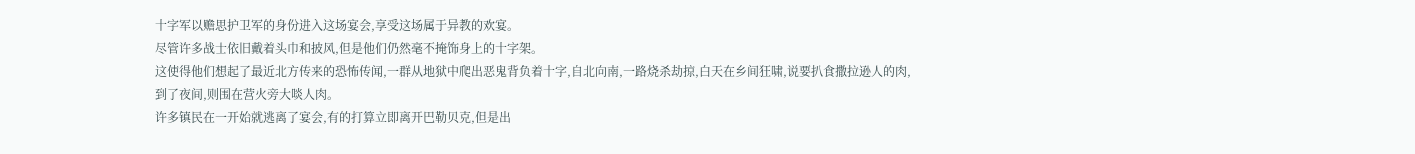十字军以赡思护卫军的身份进入这场宴会,享受这场属于异教的欢宴。
尽管许多战士依旧戴着头巾和披风,但是他们仍然毫不掩饰身上的十字架。
这使得他们想起了最近北方传来的恐怖传闻,一群从地狱中爬出恶鬼背负着十字,自北向南,一路烧杀劫掠,白天在乡间狂啸,说要扒食撒拉逊人的肉,到了夜间,则围在营火旁大啖人肉。
许多镇民在一开始就逃离了宴会,有的打算立即离开巴勒贝克,但是出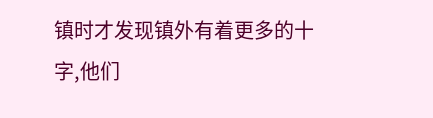镇时才发现镇外有着更多的十字,他们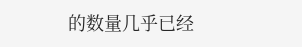的数量几乎已经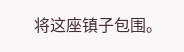将这座镇子包围。